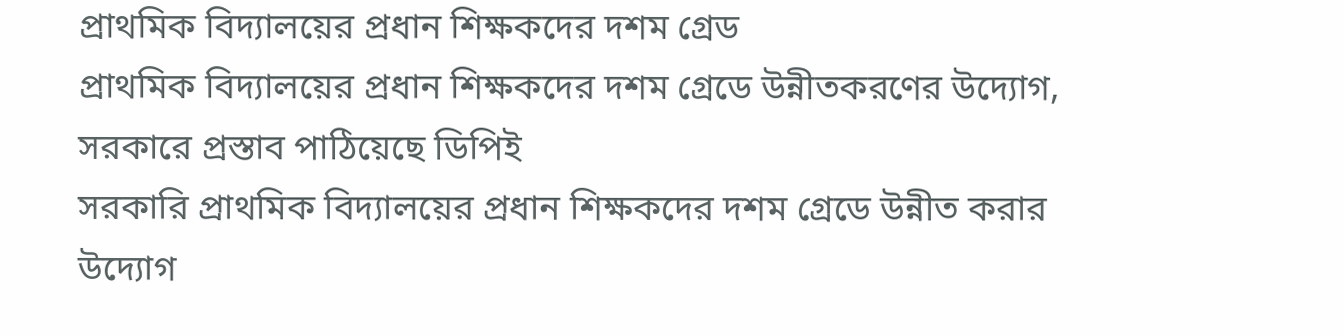প্রাথমিক বিদ্যালয়ের প্রধান শিক্ষকদের দশম গ্রেড
প্রাথমিক বিদ্যালয়ের প্রধান শিক্ষকদের দশম গ্রেডে উন্নীতকরণের উদ্যোগ, সরকারে প্রস্তাব পাঠিয়েছে ডিপিই
সরকারি প্রাথমিক বিদ্যালয়ের প্রধান শিক্ষকদের দশম গ্রেডে উন্নীত করার উদ্যোগ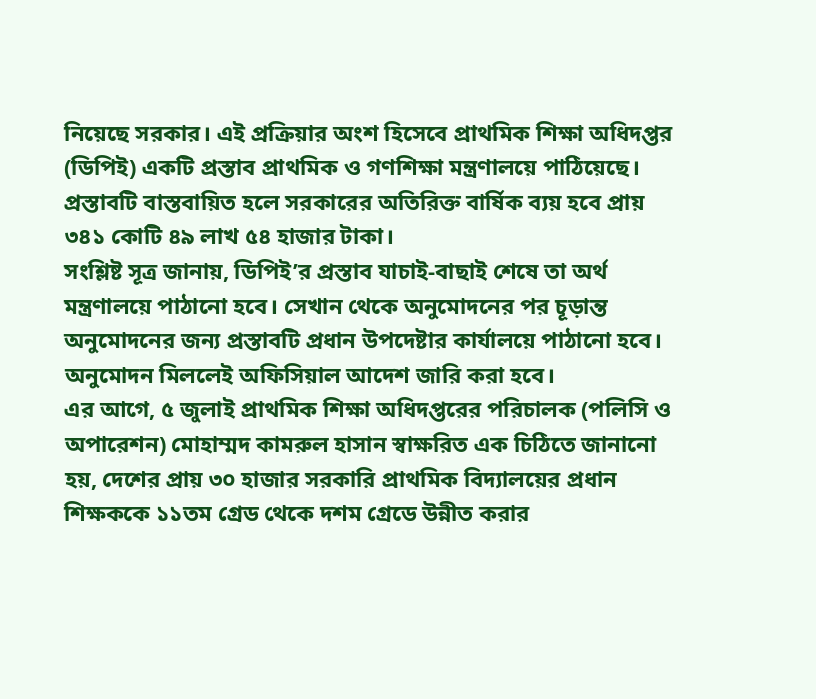নিয়েছে সরকার। এই প্রক্রিয়ার অংশ হিসেবে প্রাথমিক শিক্ষা অধিদপ্তর (ডিপিই) একটি প্রস্তাব প্রাথমিক ও গণশিক্ষা মন্ত্রণালয়ে পাঠিয়েছে। প্রস্তাবটি বাস্তবায়িত হলে সরকারের অতিরিক্ত বার্ষিক ব্যয় হবে প্রায় ৩৪১ কোটি ৪৯ লাখ ৫৪ হাজার টাকা।
সংশ্লিষ্ট সূত্র জানায়, ডিপিই’র প্রস্তাব যাচাই-বাছাই শেষে তা অর্থ মন্ত্রণালয়ে পাঠানো হবে। সেখান থেকে অনুমোদনের পর চূড়ান্ত অনুমোদনের জন্য প্রস্তাবটি প্রধান উপদেষ্টার কার্যালয়ে পাঠানো হবে। অনুমোদন মিললেই অফিসিয়াল আদেশ জারি করা হবে।
এর আগে, ৫ জুলাই প্রাথমিক শিক্ষা অধিদপ্তরের পরিচালক (পলিসি ও অপারেশন) মোহাম্মদ কামরুল হাসান স্বাক্ষরিত এক চিঠিতে জানানো হয়, দেশের প্রায় ৩০ হাজার সরকারি প্রাথমিক বিদ্যালয়ের প্রধান শিক্ষককে ১১তম গ্রেড থেকে দশম গ্রেডে উন্নীত করার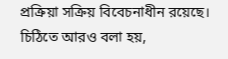প্রক্রিয়া সক্রিয় বিবেচনাধীন রয়েছে।
চিঠিতে আরও বলা হয়,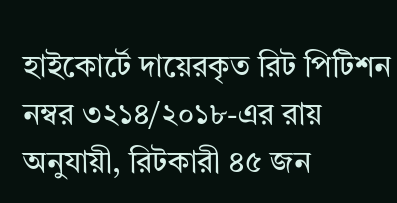হাইকোর্টে দায়েরকৃত রিট পিটিশন নম্বর ৩২১৪/২০১৮-এর রায় অনুযায়ী, রিটকারী ৪৫ জন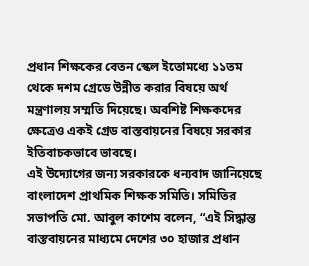প্রধান শিক্ষকের বেতন স্কেল ইতোমধ্যে ১১তম থেকে দশম গ্রেডে উন্নীত করার বিষয়ে অর্থ মন্ত্রণালয় সম্মতি দিয়েছে। অবশিষ্ট শিক্ষকদের ক্ষেত্রেও একই গ্রেড বাস্তবায়নের বিষয়ে সরকার ইতিবাচকভাবে ভাবছে।
এই উদ্যোগের জন্য সরকারকে ধন্যবাদ জানিয়েছে বাংলাদেশ প্রাথমিক শিক্ষক সমিতি। সমিতির সভাপতি মো. আবুল কাশেম বলেন, “এই সিদ্ধান্ত বাস্তবায়নের মাধ্যমে দেশের ৩০ হাজার প্রধান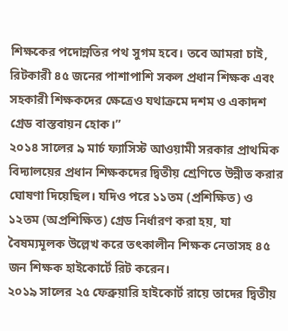শিক্ষকের পদোন্নতির পথ সুগম হবে। তবে আমরা চাই, রিটকারী ৪৫ জনের পাশাপাশি সকল প্রধান শিক্ষক এবং সহকারী শিক্ষকদের ক্ষেত্রেও যথাক্রমে দশম ও একাদশ গ্রেড বাস্তবায়ন হোক।”
২০১৪ সালের ৯ মার্চ ফ্যাসিস্ট আওয়ামী সরকার প্রাথমিক বিদ্যালয়ের প্রধান শিক্ষকদের দ্বিতীয় শ্রেণিতে উন্নীত করার ঘোষণা দিয়েছিল। যদিও পরে ১১তম (প্রশিক্ষিত) ও ১২তম (অপ্রশিক্ষিত) গ্রেড নির্ধারণ করা হয়, যা বৈষম্যমূলক উল্লেখ করে তৎকালীন শিক্ষক নেতাসহ ৪৫ জন শিক্ষক হাইকোর্টে রিট করেন।
২০১৯ সালের ২৫ ফেব্রুয়ারি হাইকোর্ট রায়ে তাদের দ্বিতীয়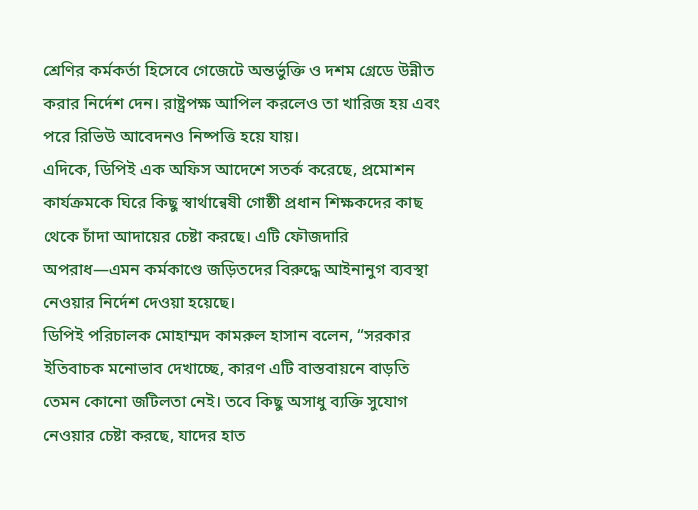শ্রেণির কর্মকর্তা হিসেবে গেজেটে অন্তর্ভুক্তি ও দশম গ্রেডে উন্নীত করার নির্দেশ দেন। রাষ্ট্রপক্ষ আপিল করলেও তা খারিজ হয় এবং পরে রিভিউ আবেদনও নিষ্পত্তি হয়ে যায়।
এদিকে, ডিপিই এক অফিস আদেশে সতর্ক করেছে, প্রমোশন কার্যক্রমকে ঘিরে কিছু স্বার্থান্বেষী গোষ্ঠী প্রধান শিক্ষকদের কাছ থেকে চাঁদা আদায়ের চেষ্টা করছে। এটি ফৌজদারি অপরাধ—এমন কর্মকাণ্ডে জড়িতদের বিরুদ্ধে আইনানুগ ব্যবস্থা নেওয়ার নির্দেশ দেওয়া হয়েছে।
ডিপিই পরিচালক মোহাম্মদ কামরুল হাসান বলেন, “সরকার ইতিবাচক মনোভাব দেখাচ্ছে, কারণ এটি বাস্তবায়নে বাড়তি তেমন কোনো জটিলতা নেই। তবে কিছু অসাধু ব্যক্তি সুযোগ নেওয়ার চেষ্টা করছে, যাদের হাত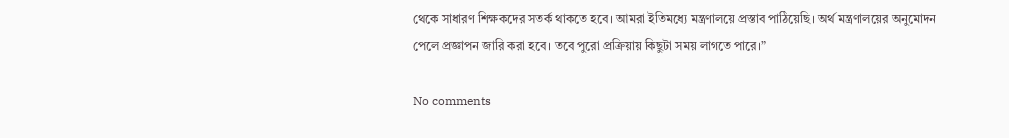থেকে সাধারণ শিক্ষকদের সতর্ক থাকতে হবে। আমরা ইতিমধ্যে মন্ত্রণালয়ে প্রস্তাব পাঠিয়েছি। অর্থ মন্ত্রণালয়ের অনুমোদন পেলে প্রজ্ঞাপন জারি করা হবে। তবে পুরো প্রক্রিয়ায় কিছুটা সময় লাগতে পারে।”

No comments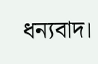ধন্যবাদ।